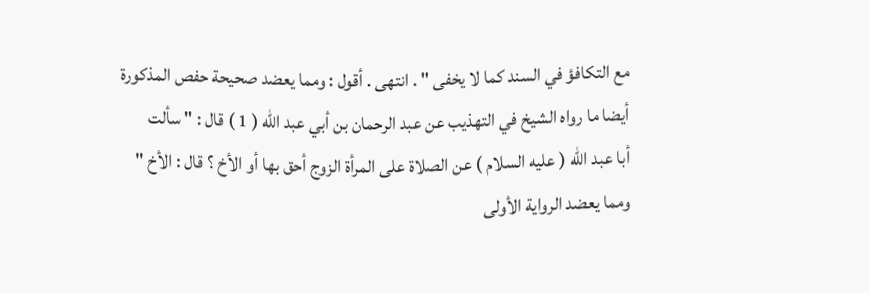مع التكافؤ في السند كما لا يخفى " . انتهى . أقول : ومما يعضد صحيحة حفص المذكورة
أيضا ما رواه الشيخ في التهذيب عن عبد الرحمان بن أبي عبد الله ( 1 ) قال : " سألت
أبا عبد الله ( عليه السلام ) عن الصلاة على المرأة الزوج أحق بها أو الأخ ؟ قال : الأخ "
ومما يعضد الرواية الأولى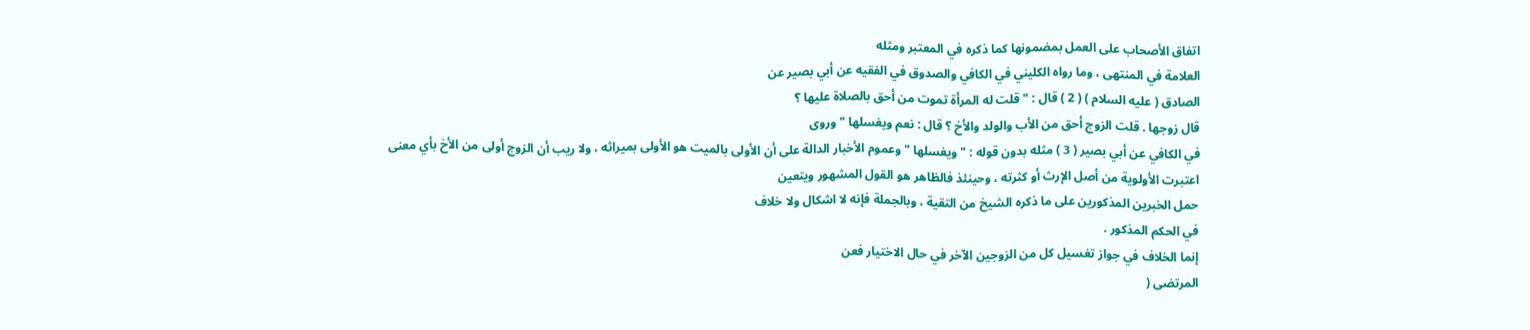اتفاق الأصحاب على العمل بمضمونها كما ذكره في المعتبر ومثله
العلامة في المنتهى ، وما رواه الكليني في الكافي والصدوق في الفقيه عن أبي بصير عن
الصادق ( عليه السلام ) ( 2 ) قال : " قلت له المرأة تموت من أحق بالصلاة عليها ؟
قال زوجها . قلت الزوج أحق من الأب والولد والأخ ؟ قال : نعم ويغسلها " وروى
في الكافي عن أبي بصير ( 3 ) مثله بدون قوله : " ويغسلها " وعموم الأخبار الدالة على أن الأولى بالميت هو الأولى بميراثه ، ولا ريب أن الزوج أولى من الأخ بأي معنى
اعتبرت الأولوية من أصل الإرث أو كثرته ، وحينئذ فالظاهر هو القول المشهور ويتعين
حمل الخبرين المذكورين على ما ذكره الشيخ من التقية ، وبالجملة فإنه لا اشكال ولا خلاف
في الحكم المذكور .
إنما الخلاف في جواز تغسيل كل من الزوجين الآخر في حال الاختيار فعن
المرتضى (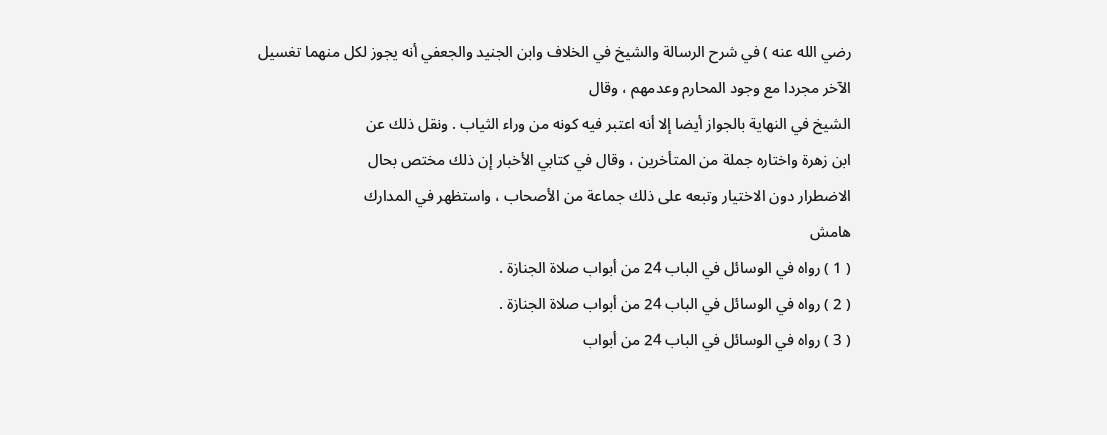رضي الله عنه ) في شرح الرسالة والشيخ في الخلاف وابن الجنيد والجعفي أنه يجوز لكل منهما تغسيل الآخر مجردا مع وجود المحارم وعدمهم ، وقال
الشيخ في النهاية بالجواز أيضا إلا أنه اعتبر فيه كونه من وراء الثياب . ونقل ذلك عن
ابن زهرة واختاره جملة من المتأخرين ، وقال في كتابي الأخبار إن ذلك مختص بحال
الاضطرار دون الاختيار وتبعه على ذلك جماعة من الأصحاب ، واستظهر في المدارك
هامش
( 1 ) رواه في الوسائل في الباب 24 من أبواب صلاة الجنازة .
( 2 ) رواه في الوسائل في الباب 24 من أبواب صلاة الجنازة .
( 3 ) رواه في الوسائل في الباب 24 من أبواب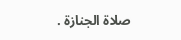صلاة الجنازة .